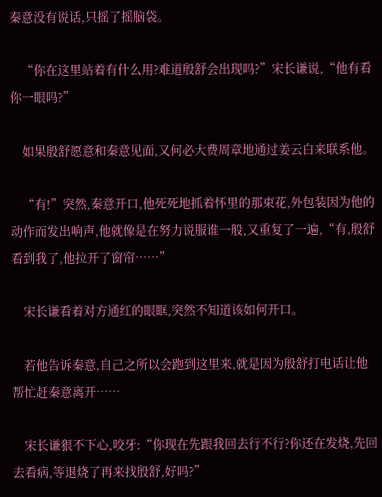秦意没有说话,只摇了摇脑袋。

    “你在这里站着有什么用?难道殷舒会出现吗?”宋长谦说,“他有看你一眼吗?”

    如果殷舒愿意和秦意见面,又何必大费周章地通过姜云白来联系他。

    “有!”突然,秦意开口,他死死地抓着怀里的那束花,外包装因为他的动作而发出响声,他就像是在努力说服谁一般,又重复了一遍,“有,殷舒看到我了,他拉开了窗帘……”

    宋长谦看着对方通红的眼眶,突然不知道该如何开口。

    若他告诉秦意,自己之所以会跑到这里来,就是因为殷舒打电话让他帮忙赶秦意离开……

    宋长谦狠不下心,咬牙:“你现在先跟我回去行不行?你还在发烧,先回去看病,等退烧了再来找殷舒,好吗?”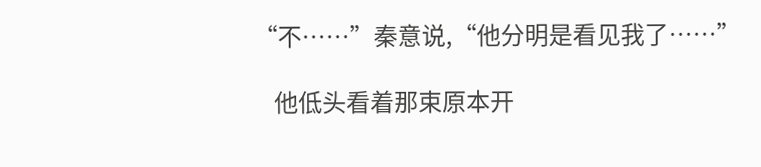“不……”秦意说,“他分明是看见我了……”

    他低头看着那束原本开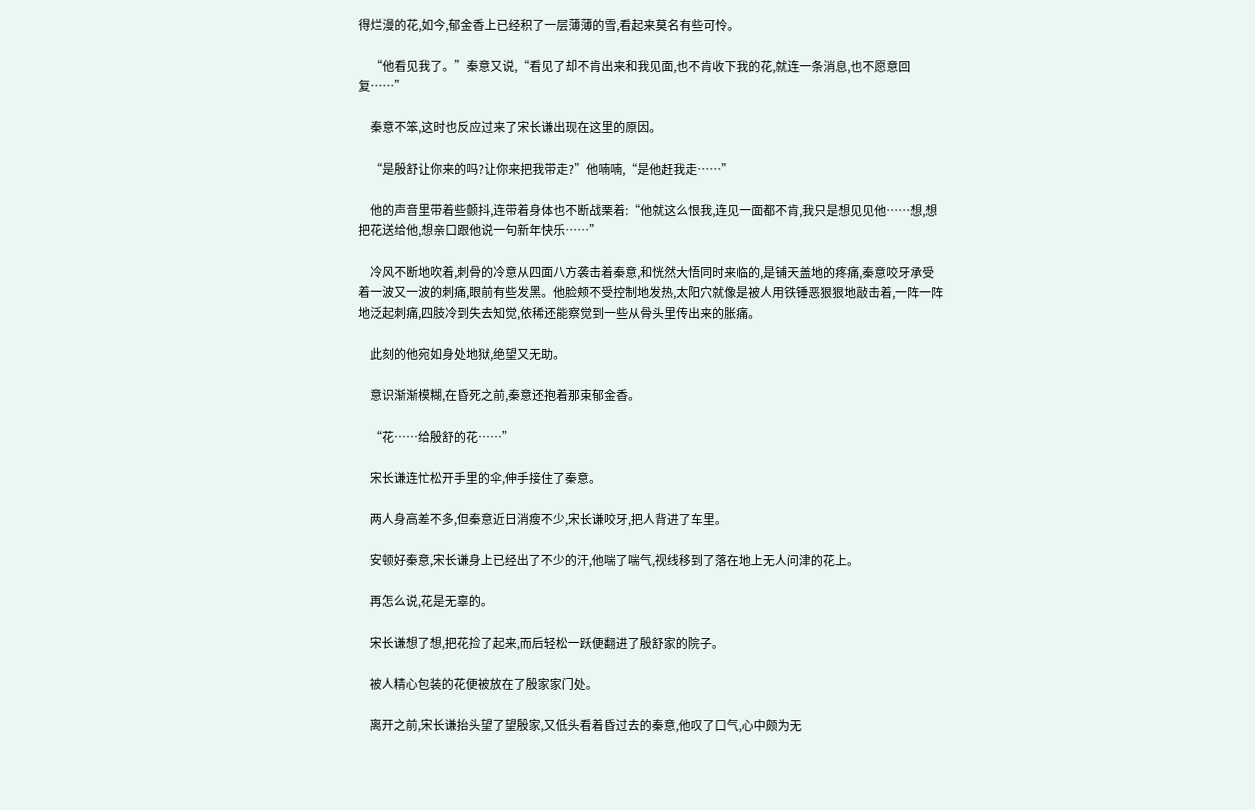得烂漫的花,如今,郁金香上已经积了一层薄薄的雪,看起来莫名有些可怜。

    “他看见我了。”秦意又说,“看见了却不肯出来和我见面,也不肯收下我的花,就连一条消息,也不愿意回复……”

    秦意不笨,这时也反应过来了宋长谦出现在这里的原因。

    “是殷舒让你来的吗?让你来把我带走?”他喃喃,“是他赶我走……”

    他的声音里带着些颤抖,连带着身体也不断战栗着:“他就这么恨我,连见一面都不肯,我只是想见见他……想,想把花送给他,想亲口跟他说一句新年快乐……”

    冷风不断地吹着,刺骨的冷意从四面八方袭击着秦意,和恍然大悟同时来临的,是铺天盖地的疼痛,秦意咬牙承受着一波又一波的刺痛,眼前有些发黑。他脸颊不受控制地发热,太阳穴就像是被人用铁锤恶狠狠地敲击着,一阵一阵地泛起刺痛,四肢冷到失去知觉,依稀还能察觉到一些从骨头里传出来的胀痛。

    此刻的他宛如身处地狱,绝望又无助。

    意识渐渐模糊,在昏死之前,秦意还抱着那束郁金香。

    “花……给殷舒的花……”

    宋长谦连忙松开手里的伞,伸手接住了秦意。

    两人身高差不多,但秦意近日消瘦不少,宋长谦咬牙,把人背进了车里。

    安顿好秦意,宋长谦身上已经出了不少的汗,他喘了喘气,视线移到了落在地上无人问津的花上。

    再怎么说,花是无辜的。

    宋长谦想了想,把花捡了起来,而后轻松一跃便翻进了殷舒家的院子。

    被人精心包装的花便被放在了殷家家门处。

    离开之前,宋长谦抬头望了望殷家,又低头看着昏过去的秦意,他叹了口气,心中颇为无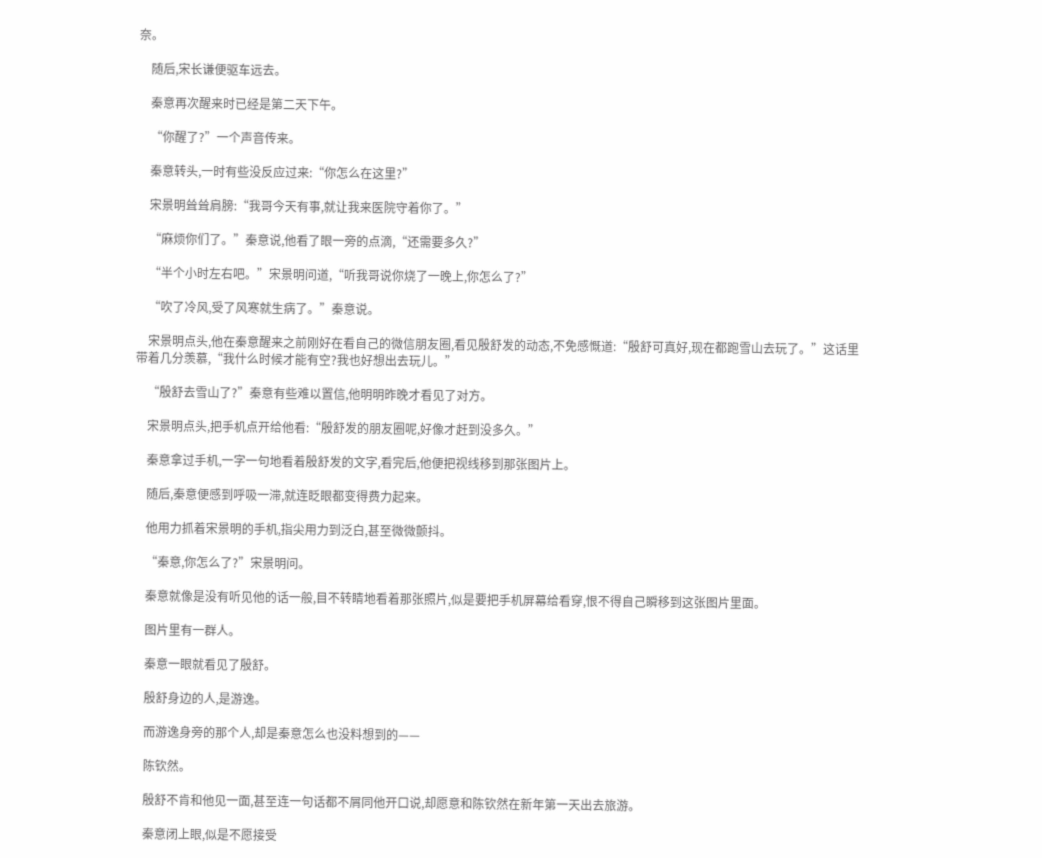奈。

    随后,宋长谦便驱车远去。

    秦意再次醒来时已经是第二天下午。

    “你醒了?”一个声音传来。

    秦意转头,一时有些没反应过来:“你怎么在这里?”

    宋景明耸耸肩膀:“我哥今天有事,就让我来医院守着你了。”

    “麻烦你们了。”秦意说,他看了眼一旁的点滴,“还需要多久?”

    “半个小时左右吧。”宋景明问道,“听我哥说你烧了一晚上,你怎么了?”

    “吹了冷风,受了风寒就生病了。”秦意说。

    宋景明点头,他在秦意醒来之前刚好在看自己的微信朋友圈,看见殷舒发的动态,不免感慨道:“殷舒可真好,现在都跑雪山去玩了。”这话里带着几分羡慕,“我什么时候才能有空?我也好想出去玩儿。”

    “殷舒去雪山了?”秦意有些难以置信,他明明昨晚才看见了对方。

    宋景明点头,把手机点开给他看:“殷舒发的朋友圈呢,好像才赶到没多久。”

    秦意拿过手机,一字一句地看着殷舒发的文字,看完后,他便把视线移到那张图片上。

    随后,秦意便感到呼吸一滞,就连眨眼都变得费力起来。

    他用力抓着宋景明的手机,指尖用力到泛白,甚至微微颤抖。

    “秦意,你怎么了?”宋景明问。

    秦意就像是没有听见他的话一般,目不转睛地看着那张照片,似是要把手机屏幕给看穿,恨不得自己瞬移到这张图片里面。

    图片里有一群人。

    秦意一眼就看见了殷舒。

    殷舒身边的人,是游逸。

    而游逸身旁的那个人,却是秦意怎么也没料想到的——

    陈钦然。

    殷舒不肯和他见一面,甚至连一句话都不屑同他开口说,却愿意和陈钦然在新年第一天出去旅游。

    秦意闭上眼,似是不愿接受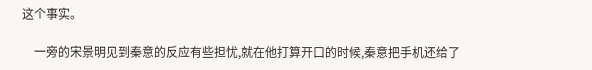这个事实。

    一旁的宋景明见到秦意的反应有些担忧,就在他打算开口的时候,秦意把手机还给了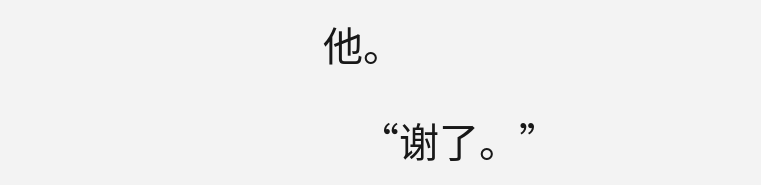他。

    “谢了。”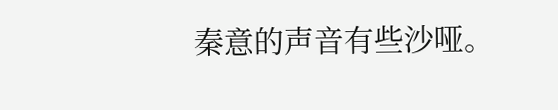秦意的声音有些沙哑。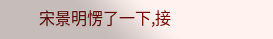宋景明愣了一下,接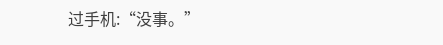过手机:“没事。”